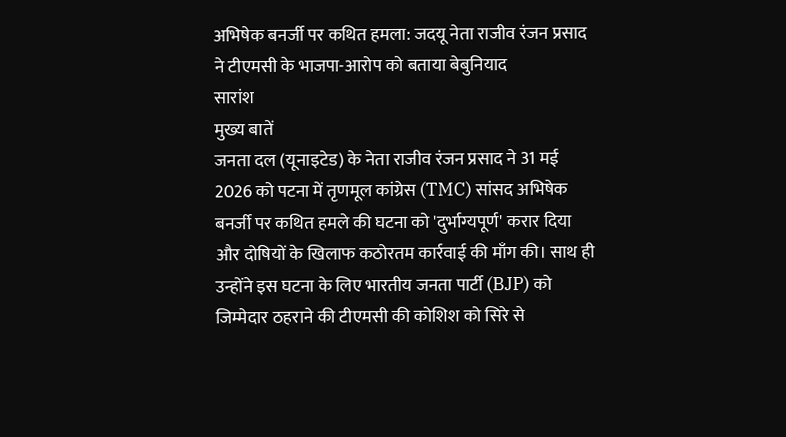अभिषेक बनर्जी पर कथित हमला: जदयू नेता राजीव रंजन प्रसाद ने टीएमसी के भाजपा-आरोप को बताया बेबुनियाद
सारांश
मुख्य बातें
जनता दल (यूनाइटेड) के नेता राजीव रंजन प्रसाद ने 31 मई 2026 को पटना में तृणमूल कांग्रेस (TMC) सांसद अभिषेक बनर्जी पर कथित हमले की घटना को 'दुर्भाग्यपूर्ण' करार दिया और दोषियों के खिलाफ कठोरतम कार्रवाई की माँग की। साथ ही उन्होंने इस घटना के लिए भारतीय जनता पार्टी (BJP) को जिम्मेदार ठहराने की टीएमसी की कोशिश को सिरे से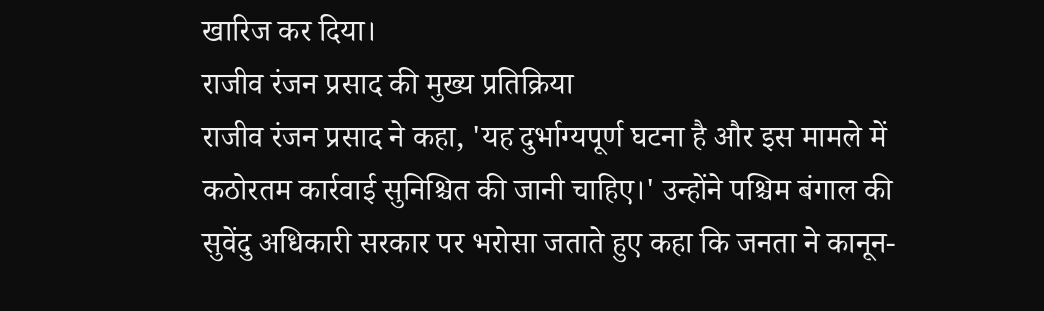खारिज कर दिया।
राजीव रंजन प्रसाद की मुख्य प्रतिक्रिया
राजीव रंजन प्रसाद ने कहा, 'यह दुर्भाग्यपूर्ण घटना है और इस मामले में कठोरतम कार्रवाई सुनिश्चित की जानी चाहिए।' उन्होंने पश्चिम बंगाल की सुवेंदु अधिकारी सरकार पर भरोसा जताते हुए कहा कि जनता ने कानून-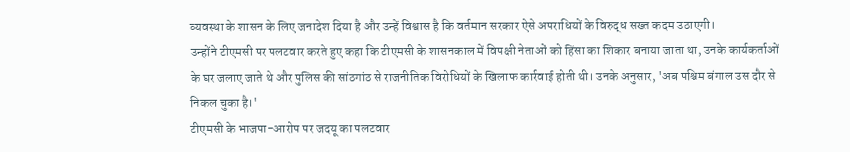व्यवस्था के शासन के लिए जनादेश दिया है और उन्हें विश्वास है कि वर्तमान सरकार ऐसे अपराधियों के विरुद्ध सख्त कदम उठाएगी।
उन्होंने टीएमसी पर पलटवार करते हुए कहा कि टीएमसी के शासनकाल में विपक्षी नेताओं को हिंसा का शिकार बनाया जाता था, उनके कार्यकर्ताओं के घर जलाए जाते थे और पुलिस की सांठगांठ से राजनीतिक विरोधियों के खिलाफ कार्रवाई होती थी। उनके अनुसार, 'अब पश्चिम बंगाल उस दौर से निकल चुका है।'
टीएमसी के भाजपा-आरोप पर जदयू का पलटवार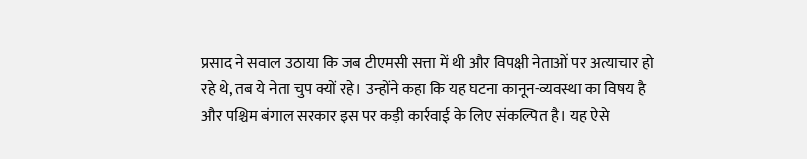प्रसाद ने सवाल उठाया कि जब टीएमसी सत्ता में थी और विपक्षी नेताओं पर अत्याचार हो रहे थे, तब ये नेता चुप क्यों रहे। उन्होंने कहा कि यह घटना कानून-व्यवस्था का विषय है और पश्चिम बंगाल सरकार इस पर कड़ी कार्रवाई के लिए संकल्पित है। यह ऐसे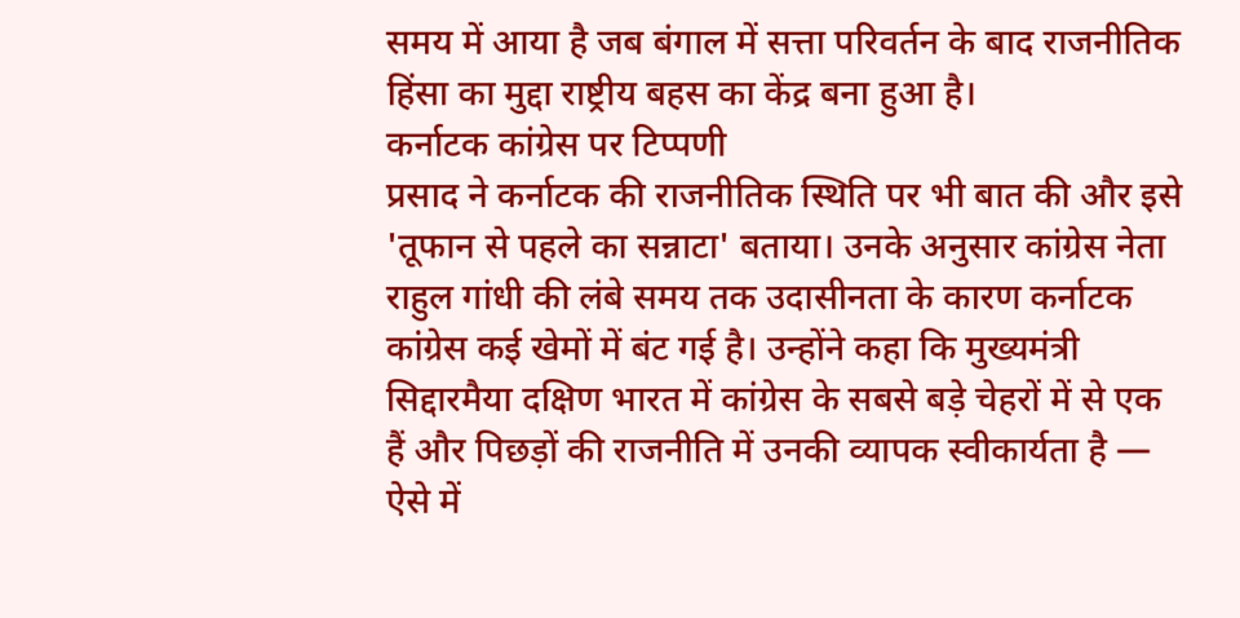समय में आया है जब बंगाल में सत्ता परिवर्तन के बाद राजनीतिक हिंसा का मुद्दा राष्ट्रीय बहस का केंद्र बना हुआ है।
कर्नाटक कांग्रेस पर टिप्पणी
प्रसाद ने कर्नाटक की राजनीतिक स्थिति पर भी बात की और इसे 'तूफान से पहले का सन्नाटा' बताया। उनके अनुसार कांग्रेस नेता राहुल गांधी की लंबे समय तक उदासीनता के कारण कर्नाटक कांग्रेस कई खेमों में बंट गई है। उन्होंने कहा कि मुख्यमंत्री सिद्दारमैया दक्षिण भारत में कांग्रेस के सबसे बड़े चेहरों में से एक हैं और पिछड़ों की राजनीति में उनकी व्यापक स्वीकार्यता है — ऐसे में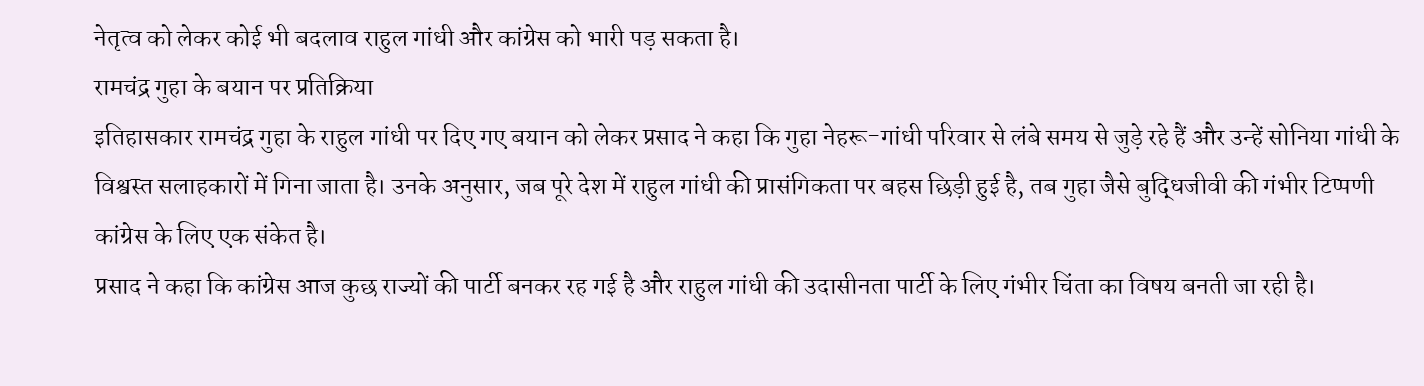नेतृत्व को लेकर कोई भी बदलाव राहुल गांधी और कांग्रेस को भारी पड़ सकता है।
रामचंद्र गुहा के बयान पर प्रतिक्रिया
इतिहासकार रामचंद्र गुहा के राहुल गांधी पर दिए गए बयान को लेकर प्रसाद ने कहा कि गुहा नेहरू-गांधी परिवार से लंबे समय से जुड़े रहे हैं और उन्हें सोनिया गांधी के विश्वस्त सलाहकारों में गिना जाता है। उनके अनुसार, जब पूरे देश में राहुल गांधी की प्रासंगिकता पर बहस छिड़ी हुई है, तब गुहा जैसे बुद्धिजीवी की गंभीर टिप्पणी कांग्रेस के लिए एक संकेत है।
प्रसाद ने कहा कि कांग्रेस आज कुछ राज्यों की पार्टी बनकर रह गई है और राहुल गांधी की उदासीनता पार्टी के लिए गंभीर चिंता का विषय बनती जा रही है।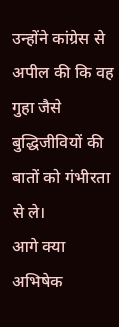उन्होंने कांग्रेस से अपील की कि वह गुहा जैसे बुद्धिजीवियों की बातों को गंभीरता से ले।
आगे क्या
अभिषेक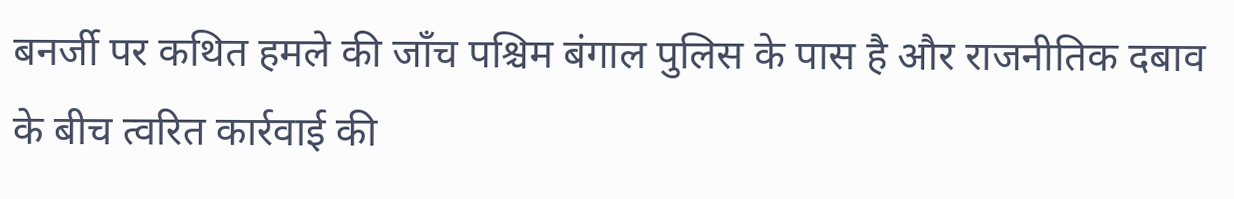बनर्जी पर कथित हमले की जाँच पश्चिम बंगाल पुलिस के पास है और राजनीतिक दबाव के बीच त्वरित कार्रवाई की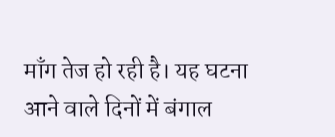माँग तेज हो रही है। यह घटना आने वाले दिनों में बंगाल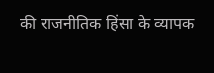की राजनीतिक हिंसा के व्यापक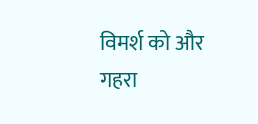विमर्श को और गहरा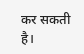कर सकती है।